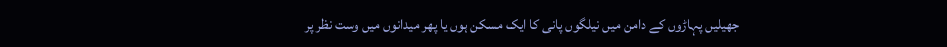جھیلیں پہاڑوں کے دامن میں نیلگوں پانی کا ایک مسکن ہوں یا پھر میدانوں میں وست نظر پر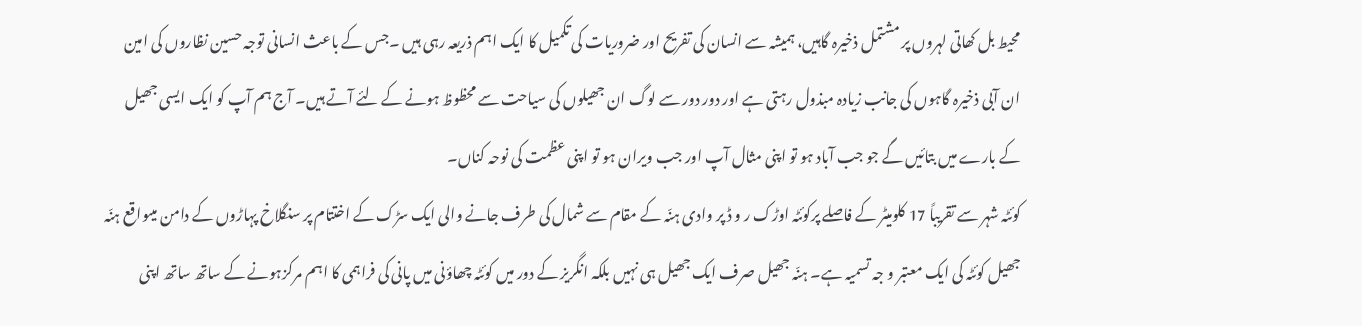محیط بل کھاتی لہروں پر مشتمل ذخیرہ گاہیں، ہمیشہ سے انسان کی تفریح اور ضروریات کی تکمیل کا ایک اہم ذریعہ رہی ہیں ۔جس کے باعث انسانی توجہ حسین نظاروں کی امین ان آبی ذخیرہ گاہوں کی جانب زیادہ مبذول رہتی ہے اور دور دور سے لوگ ان جھیلوں کی سیاحت سے محظوظ ہونے کے لئے آتے ہیں۔ آج ہم آپ کو ایک ایسی جھیل کے بارے میں بتائیں گے جو جب آباد ہو تو اپنی مثال آپ اور جب ویران ہو تو اپنی عظمت کی نوحہ کناں۔
کوئٹہ شہر سے تقریباً 17 کلومیٹر کے فاصلے پرکوئٹہ اوڑک ر و ڈ پر وادی ہنّہ کے مقام سے شمال کی طرف جانے والی ایک سڑک کے اختتام پر سنگلاخ پہاڑوں کے دامن میںواقع ہنّہ جھیل کوئٹہ کی ایک معتبر و جہ تسمیہ ہے۔ ہنّہ جھیل صرف ایک جھیل ہی نہیں بلکہ انگریز کے دور میں کوئٹہ چھاؤنی میں پانی کی فراہمی کا اہم مرکزہونے کے ساتھ ساتھ اپنی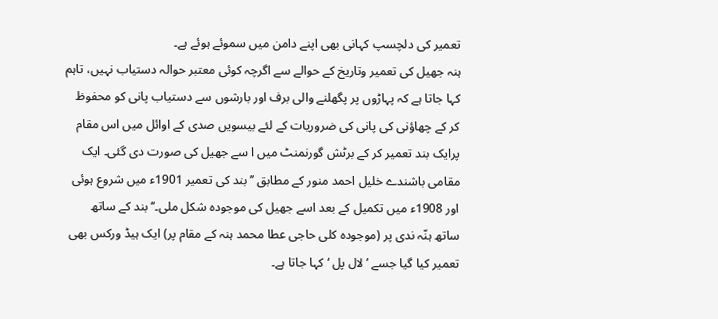تعمیر کی دلچسپ کہانی بھی اپنے دامن میں سموئے ہوئے ہے۔
ہنہ جھیل کی تعمیر وتاریخ کے حوالے سے اگرچہ کوئی معتبر حوالہ دستیاب نہیں، تاہم کہا جاتا ہے کہ پہاڑوں پر پگھلنے والی برف اور بارشوں سے دستیاب پانی کو محفوظ کر کے چھاؤنی کی پانی کی ضروریات کے لئے بیسویں صدی کے اوائل میں اس مقام پرایک بند تعمیر کر کے برٹش گورنمنٹ میں ا سے جھیل کی صورت دی گئی۔ ایک مقامی باشندے خلیل احمد منور کے مطابق ’’بند کی تعمیر 1901ء میں شروع ہوئی اور 1908ء میں تکمیل کے بعد اسے جھیل کی موجودہ شکل ملی۔‘‘ بند کے ساتھ ساتھ ہنّہ ندی پر (موجودہ کلی حاجی عطا محمد ہنہ کے مقام پر) ایک ہیڈ ورکس بھی تعمیر کیا گیا جسے ’لال پل ‘ کہا جاتا ہے۔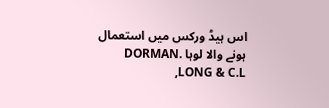اس ہیڈ ورکس میں استعمال ہونے والا لوہا DORMAN. LONG & C.L,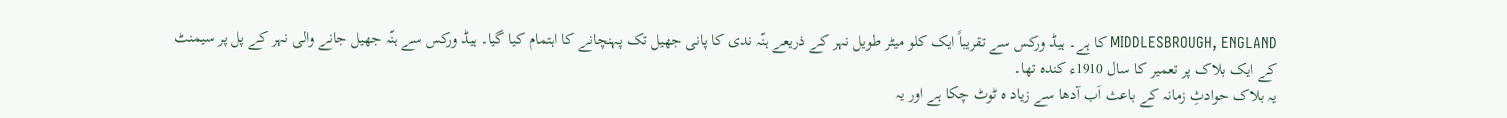MIDDLESBROUGH, ENGLAND کا ہے۔ ہیڈ ورکس سے تقریباً ایک کلو میٹر طویل نہر کے ذریعے ہنّہ ندی کا پانی جھیل تک پہنچانے کا اہتمام کیا گیا۔ ہیڈ ورکس سے ہنّہ جھیل جانے والی نہر کے پل پر سیمنٹ کے ایک بلاک پر تعمیر کا سال 1910ء کندہ تھا۔
یہ بلاک حوادثِ زمانہ کے باعث اَب آدھا سے زیاد ہ ٹوٹ چکا ہے اور یہ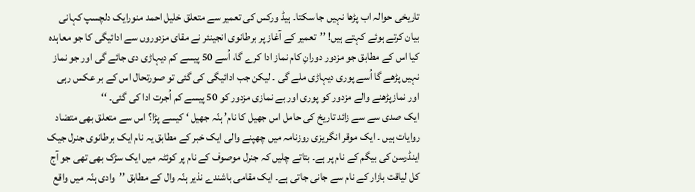تاریخی حوالہ اب پڑھا نہیں جا سکتا۔ ہیڈ ورکس کی تعمیر سے متعلق خلیل احمد منورایک دلچسپ کہانی بیان کرتے ہوئے کہتے ہیں! ’’تعمیر کے آغاز پر برطانوی انجینئر نے مقای مزدوروں سے ادائیگی کا جو معاہدہ کیا اس کے مطابق جو مزدور دورانِ کام نماز ادا کرے گا، اُسے 50 پیسے کم دیہاڑی دی جائے گی اور جو نماز نہیں پڑھے گا اُسے پوری دیہاڑی ملے گی ۔ لیکن جب ادائیگی کی گئی تو صورتحال اس کے بر عکس رہی اور نمازپڑھنے والے مزدور کو پوری اور بے نمازی مزدور کو 50 پیسے کم اُجرت ادا کی گئی۔ ‘‘
ایک صدی سے سے زائد تاریخ کی حامل اس جھیل کا نام’ ہنّہ جھیل ‘ کیسے پڑا؟ اس سے متعلق بھی متضاد روایات ہیں ۔ ایک موقر انگریزی روزنامہ میں چھپنے والی ایک خبر کے مطابق یہ نام ایک برطانوی جنرل جیک اینڈرسن کی بیگم کے نام پر ہے۔ بتاتے چلیں کہ جنرل موصوف کے نام پر کوئٹہ میں ایک سڑک بھی تھی جو آج کل لیاقت بازار کے نام سے جانی جاتی ہے۔ ایک مقامی باشندے نذیر ہنّہ وال کے مطابق ’’وادی ہنّہ میں واقع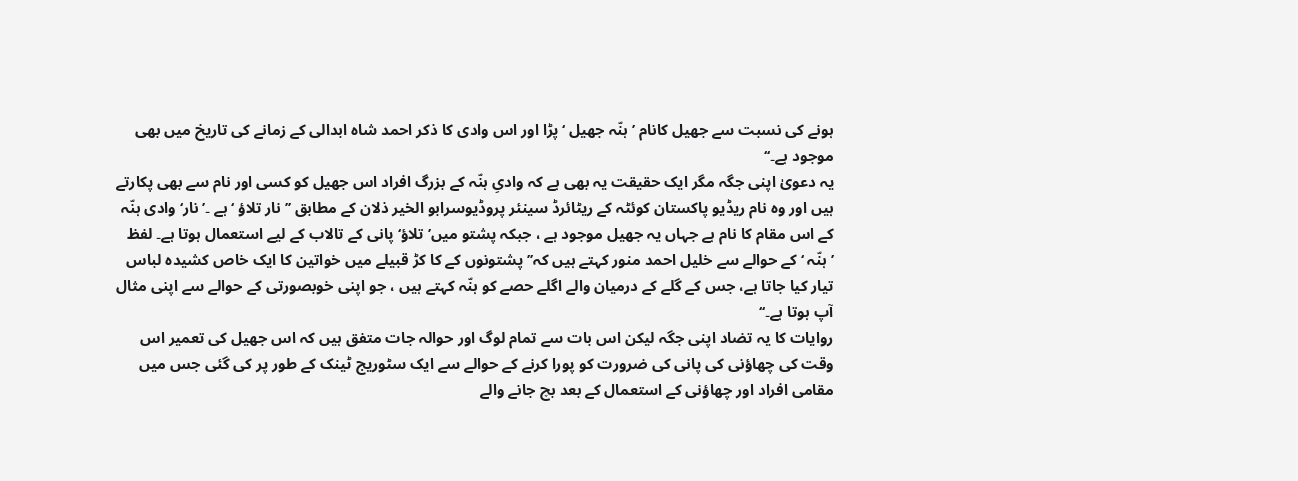ہونے کی نسبت سے جھیل کانام ’ہنّہ جھیل ‘پڑا اور اس وادی کا ذکر احمد شاہ ابدالی کے زمانے کی تاریخ میں بھی موجود ہے۔‘‘
یہ دعویٰ اپنی جگہ مگر ایک حقیقت یہ بھی ہے کہ وادیِ ہنّہ کے بزرگ افراد اس جھیل کو کسی اور نام سے بھی پکارتے ہیں اور وہ نام ریڈیو پاکستان کوئٹہ کے ریٹائرڈ سینئر پروڈیوسرابو الخیر ذلان کے مطابق ’’نار تلاؤ ‘ ہے ۔’ نار‘ وادی ہنّہ کے اس مقام کا نام ہے جہاں یہ جھیل موجود ہے ، جبکہ پشتو میں’ تلاؤ‘ پانی کے تالاب کے لیے استعمال ہوتا ہے۔ لفظ ’ہنّہ ‘کے حوالے سے خلیل احمد منور کہتے ہیں کہ’’ پشتونوں کے کا کڑ قبیلے میں خواتین کا ایک خاص کشیدہ لباس تیار کیا جاتا ہے، جس کے گلے کے درمیان والے اگلے حصے کو ہنّہ کہتے ہیں ، جو اپنی خوبصورتی کے حوالے سے اپنی مثال آپ ہوتا ہے۔‘‘
روایات کا یہ تضاد اپنی جگہ لیکن اس بات سے تمام لوگ اور حوالہ جات متفق ہیں کہ اس جھیل کی تعمیر اس وقت کی چھاؤنی کی پانی کی ضرورت کو پورا کرنے کے حوالے سے ایک سٹوریج ٹینک کے طور پر کی گئی جس میں مقامی افراد اور چھاؤنی کے استعمال کے بعد بچ جانے والے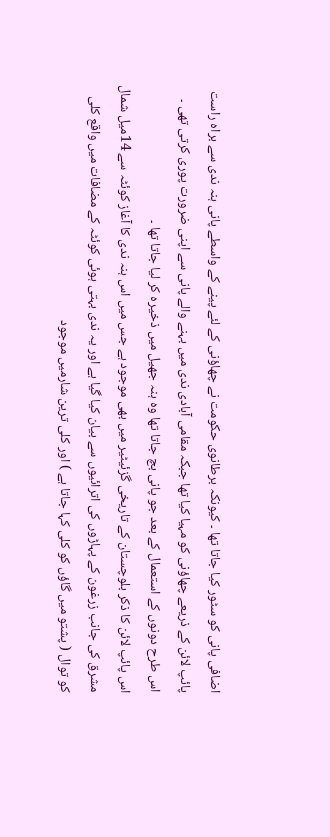اضافی پانی کو سٹور کیا جاتا تھا ۔ کیونکہ برطانوی حکومت نے چھاؤنی کے لئے پینے کے واسطے پانی ہنہ ندی سے براہ راست پائپ لائن کے ذریعے چھاؤنی کو مہیا کیا تھا جبکہ مقامی آبادی ندی میں بہنے والے پانی سے اپنی ضرورت پوری کرتی تھی ۔ اس طرح دونوں کے استعمال کے بعد جو پانی بچ جاتا تھا وہ ہنہ جھیل میں ذخیرہ کر لیا جاتا تھا ۔
اس پائپ لائن کا ذکر بلوچستان کے تاریخی گزئیٹیر میں بھی موجود ہے جس میں اس ہنہ ندی کا آغاز کوئٹہ سے 14میل شمال مشرق کی جانب زرغون کے پہاڑوں کی اترائیوں سے بیان کیا گیا ہے اور یہ ندی بہتی ہوئی کوئٹہ کے مضافات میں واقع کلی کو توال ( پشتو میں گاؤں کو کلی کہا جاتا ہے ) اور کلی ترین شارمیں موجود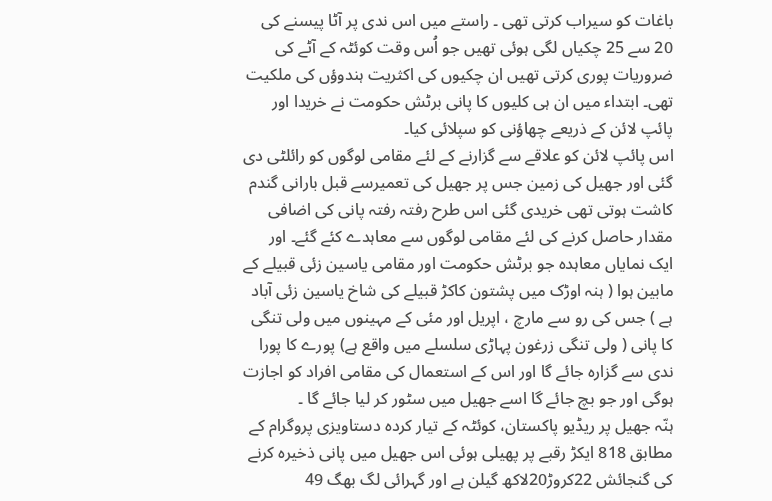باغات کو سیراب کرتی تھی ۔ راستے میں اس ندی پر آٹا پیسنے کی 20 سے 25 چکیاں لگی ہوئی تھیں جو اُس وقت کوئٹہ کے آٹے کی ضروریات پوری کرتی تھیں ان چکیوں کی اکثریت ہندوؤں کی ملکیت تھی۔ ابتداء میں ان ہی کلیوں کا پانی برٹش حکومت نے خریدا اور پائپ لائن کے ذریعے چھاؤنی کو سپلائی کیا۔
اس پائپ لائن کو علاقے سے گزارنے کے لئے مقامی لوگوں کو رائلٹی دی گئی اور جھیل کی زمین جس پر جھیل کی تعمیرسے قبل بارانی گندم کاشت ہوتی تھی خریدی گئی اس طرح رفتہ رفتہ پانی کی اضافی مقدار حاصل کرنے کی لئے مقامی لوگوں سے معاہدے کئے گئے۔ اور ایک نمایاں معاہدہ جو برٹش حکومت اور مقامی یاسین زئی قبیلے کے مابین ہوا ( ہنہ اوڑک میں پشتون کاکڑ قبیلے کی شاخ یاسین زئی آباد ہے ) جس کی رو سے مارچ ، اپریل اور مئی کے مہینوں میں ولی تنگی کا پانی ( ولی تنگی زرغون پہاڑی سلسلے میں واقع ہے) پورے کا پورا ندی سے گزارہ جائے گا اور اس کے استعمال کی مقامی افراد کو اجازت ہوگی اور جو بچ جائے گا اسے جھیل میں سٹور کر لیا جائے گا ۔
ہنّہ جھیل پر ریڈیو پاکستان، کوئٹہ کے تیار کردہ دستاویزی پروگرام کے مطابق 818 ایکڑ رقبے پر پھیلی ہوئی اس جھیل میں پانی ذخیرہ کرنے کی گنجائش 22کروڑ20لاکھ گیلن ہے اور گہرائی لگ بھگ 49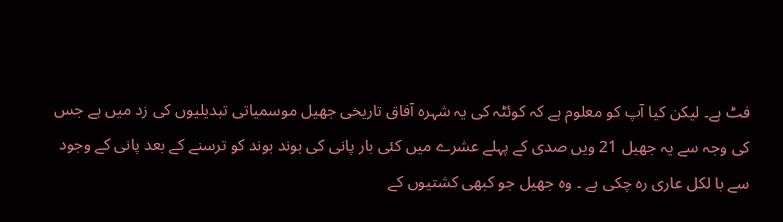فٹ ہے۔ لیکن کیا آپ کو معلوم ہے کہ کوئٹہ کی یہ شہرہ آفاق تاریخی جھیل موسمیاتی تبدیلیوں کی زد میں ہے جس کی وجہ سے یہ جھیل 21 ویں صدی کے پہلے عشرے میں کئی بار پانی کی بوند بوند کو ترسنے کے بعد پانی کے وجود سے با لکل عاری رہ چکی ہے ۔ وہ جھیل جو کبھی کشتیوں کے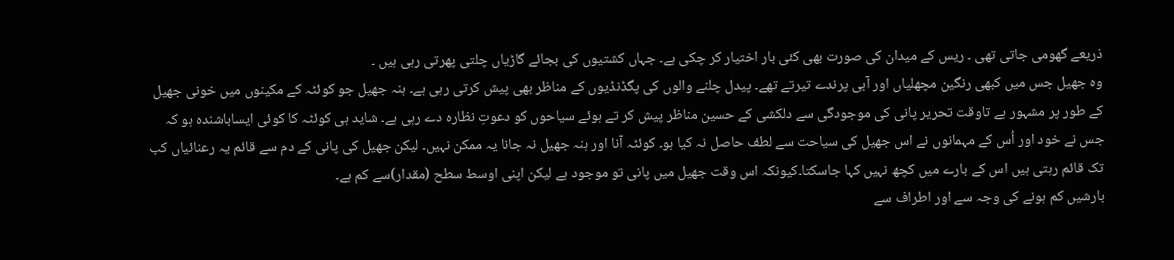ذریعے گھومی جاتی تھی ۔ ریس کے میدان کی صورت بھی کئی بار اختیار کر چکی ہے۔ جہاں کشتیوں کی بجائے گاڑیاں چلتی پھرتی رہی ہیں ۔
وہ جھیل جس میں کبھی رنگین مچھلیاں اور آبی پرندے تیرتے تھے۔ پیدل چلنے والوں کی پگڈنڈیوں کے مناظر بھی پیش کرتی رہی ہے۔ ہنہ جھیل جو کوئٹہ کے مکینوں میں خونی جھیل کے طور پر مشہور ہے تاوقت تحریر پانی کی موجودگی سے دلکشی کے حسین مناظر پیش کر تے ہوئے سیاحوں کو دعوتِ نظارہ دے رہی ہے۔ شاید ہی کوئٹہ کا کوئی ایساباشندہ ہو کہ جس نے خود اور اُس کے مہمانوں نے اس جھیل کی سیاحت سے لطف حاصل نہ کیا ہو۔ کوئٹہ آنا اور ہنہ جھیل نہ جانا یہ ممکن نہیں۔ لیکن جھیل کی پانی کے دم سے قائم یہ رعنائیاں کب تک قائم رہتی ہیں اس کے بارے میں کچھ نہیں کہا جاسکتا۔کیونکہ اس وقت جھیل میں پانی تو موجود ہے لیکن اپنی اوسط سطح (مقدار)سے کم ہے۔
بارشیں کم ہونے کی وجہ سے اور اطراف سے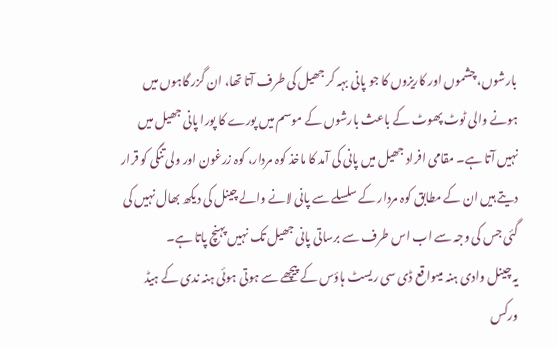بارشوں، چشموں اور کاریزوں کا جو پانی بہہ کر جھیل کی طرف آتا تھا، ان گزر گاہوں میں ہونے والی ٹوٹ پھوٹ کے باعث بارشوں کے موسم میں پورے کا پورا پانی جھیل میں نہیں آتا ہے۔ مقامی افراد جھیل میں پانی کی آمد کا ماخذ کوہ مردار، کوہ زرغون اور ولی تنگی کو قرار دیتے ہیں ان کے مطابق کوہ مردار کے سلسلے سے پانی لانے والے چینل کی دیکھ بھال نہیں کی گئی جس کی وجہ سے اب اس طرف سے برساتی پانی جھیل تک نہیں پہنچ پاتا ہے۔
یہ چینل وادی ہنہ میںواقع ڈی سی ریسٹ ہاؤس کے پیچھے سے ہوتی ہوئی ہنہ ندی کے ہیڈ ورکس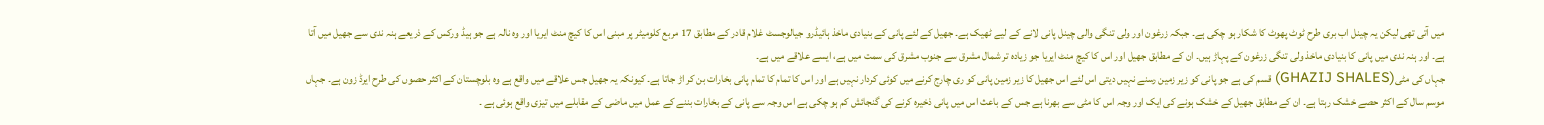میں آتی تھی لیکن یہ چینل اب بری طرح ٹوٹ پھوٹ کا شکار ہو چکی ہے۔ جبکہ زرغون اور ولی تنگی والی چینل پانی لانے کے لیے ٹھیک ہے۔ جھیل کے لئے پانی کے بنیادی ماخذ ہائیڈرو جیالوجسٹ غلام قادر کے مطابق 17 مربع کلومیٹر پر مبنی اس کا کیچ منٹ ایریا اور وہ نالہ ہے جو ہیڈ ورکس کے ذریعے ہنہ ندی سے جھیل میں آتا ہے۔ اور ہنہ ندی میں پانی کا بنیادی ماخذ ولی تنگی زرغون کے پہاڑ ہیں۔ ان کے مطابق جھیل اور اس کا کیچ منٹ ایریا جو زیادہ تر شمال مشرق سے جنوب مشرق کی سمت میں ہے، ایسے علاقے میں ہے۔
جہاں کی مٹی(GHAZIJ SHALES) قسم کی ہے جو پانی کو زیر زمین رسنے نہیں دیتی اس لئے اس جھیل کا زیر زمین پانی کو ری چارج کرنے میں کوئی کردار نہیں ہے اور اس کا تمام کا تمام پانی بخارات بن کر اڑ جاتا ہے۔ کیونکہ یہ جھیل جس علاقے میں واقع ہے وہ بلوچستان کے اکثر حصوں کی طرح ایرڈ زون ہے۔ جہاں موسم سال کے اکثر حصے خشک رہتا ہے۔ ان کے مطابق جھیل کے خشک ہونے کی ایک اور وجہ اس کا مٹی سے بھرنا ہے جس کے باعث اس میں پانی ذخیرہ کرنے کی گنجائش کم ہو چکی ہے اس وجہ سے پانی کے بخارات بننے کے عمل میں ماضی کے مقابلے میں تیزی واقع ہوئی ہے ۔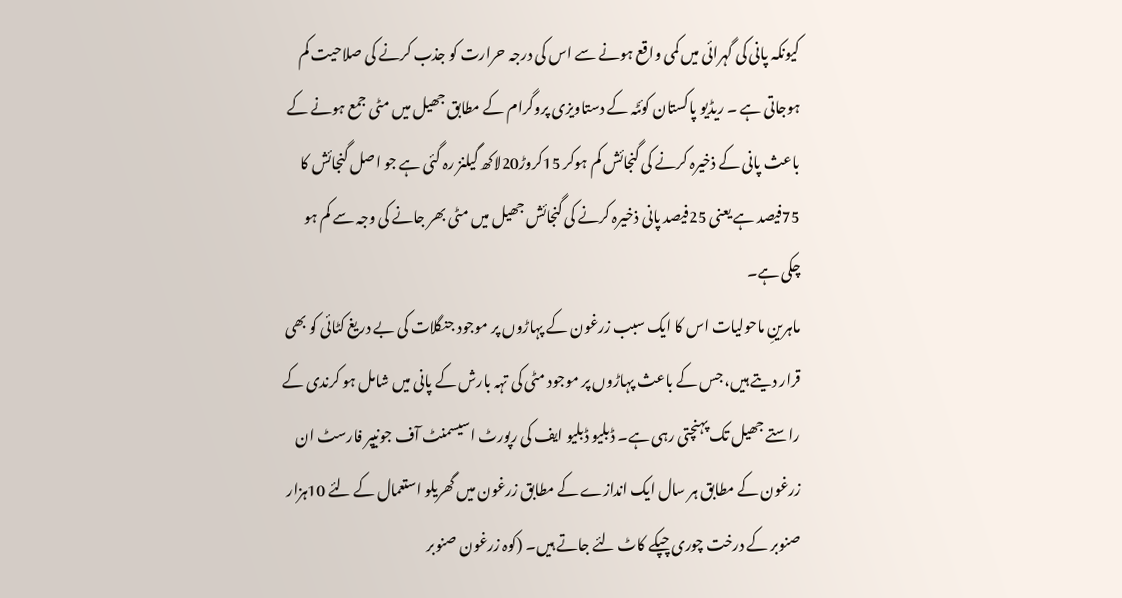کیونکہ پانی کی گہرائی میں کمی واقع ہونے سے اس کی درجہ حرارت کو جذب کرنے کی صلاحیت کم ہوجاتی ہے ۔ ریڈیو پاکستان کوئٹہ کے دستاویزی پروگرام کے مطابق جھیل میں مٹی جمع ہونے کے باعث پانی کے ذخیرہ کرنے کی گنجائش کم ہوکر 15کروڑ20لاکھ گیلنز رہ گئی ہے جو اصل گنجائش کا 75فیصد ہے یعنی 25فیصد پانی ذخیرہ کرنے کی گنجائش جھیل میں مٹی بھر جانے کی وجہ سے کم ہو چکی ہے۔
ماہرینِ ماحولیات اس کا ایک سبب زرغون کے پہاڑوں پر موجود جنگلات کی بے دریغ کٹائی کو بھی قرار دیتے ہیں، جس کے باعث پہاڑوں پر موجود مٹی کی تہہ بارش کے پانی میں شامل ہو کرندی کے راستے جھیل تک پہنچتی رہی ہے۔ ڈبلیو ڈبلیو ایف کی رپورٹ اسیسمنٹ آف جونیپر فارسٹ ان زرغون کے مطابق ہر سال ایک اندازے کے مطابق زرغون میں گھریلو استعمال کے لئے 10ہزار صنوبر کے درخت چوری چپکے کاٹ لئے جاتے ہیں۔ (کوہ زرغون صنوبر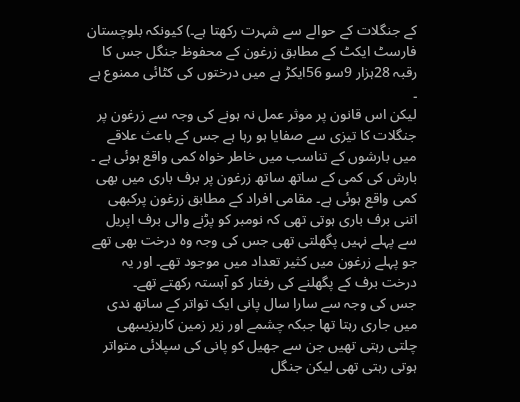کے جنگلات کے حوالے سے شہرت رکھتا ہے۔) کیونکہ بلوچستان فارسٹ ایکٹ کے مطابق زرغون کے محفوظ جنگل جس کا رقبہ 28ہزار 9سو 56ایکڑ ہے میں درختوں کی کٹائی ممنوع ہے ۔
لیکن اس قانون پر موثر عمل نہ ہونے کی وجہ سے زرغون پر جنگلات کا تیزی سے صفایا ہو رہا ہے جس کے باعث علاقے میں بارشوں کے تناسب میں خاطر خواہ کمی واقع ہوئی ہے ۔ بارش کی کمی کے ساتھ ساتھ زرغون پر برف باری میں بھی کمی واقع ہوئی ہے۔ مقامی افراد کے مطابق زرغون پرکبھی اتنی برف باری ہوتی تھی کہ نومبر کو پڑنے والی برف اپریل سے پہلے نہیں پگھلتی تھی جس کی وجہ وہ درخت بھی تھے جو پہلے زرغون میں کثیر تعداد میں موجود تھے۔ اور یہ درخت برف کے پگھلنے کی رفتار کو آہستہ رکھتے تھے۔
جس کی وجہ سے سارا سال پانی ایک تواتر کے ساتھ ندی میں جاری رہتا تھا جبکہ چشمے اور زیر زمین کاریزیںبھی چلتی رہتی تھیں جن سے جھیل کو پانی کی سپلائی متواتر ہوتی رہتی تھی لیکن جنگل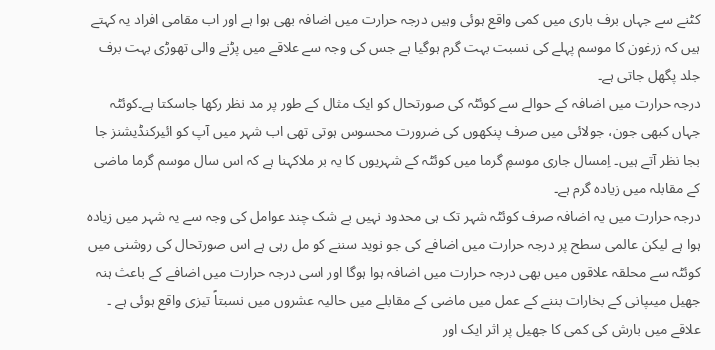کٹنے سے جہاں برف باری میں کمی واقع ہوئی وہیں درجہ حرارت میں اضافہ بھی ہوا ہے اور اب مقامی افراد یہ کہتے ہیں کہ زرغون کا موسم پہلے کی نسبت بہت گرم ہوگیا ہے جس کی وجہ سے علاقے میں پڑنے والی تھوڑی بہت برف جلد پگھل جاتی ہے۔
درجہ حرارت میں اضافہ کے حوالے سے کوئٹہ کی صورتحال کو ایک مثال کے طور پر مد نظر رکھا جاسکتا ہے۔کوئٹہ جہاں کبھی جون، جولائی میں صرف پنکھوں کی ضرورت محسوس ہوتی تھی اب شہر میں آپ کو ائیرکنڈیشنز جا بجا نظر آتے ہیں۔ اِمسال جاری موسمِ گرما میں کوئٹہ کے شہریوں کا یہ بر ملاکہنا ہے کہ اس سال موسم گرما ماضی کے مقابلہ میں زیادہ گرم ہے۔
درجہ حرارت میں یہ اضافہ صرف کوئٹہ شہر تک ہی محدود نہیں بے شک چند عوامل کی وجہ سے یہ شہر میں زیادہ ہوا ہے لیکن عالمی سطح پر درجہ حرارت میں اضافے کی جو نوید سننے کو مل رہی ہے اس صورتحال کی روشنی میں کوئٹہ سے محلقہ علاقوں میں بھی درجہ حرارت میں اضافہ ہوا ہوگا اور اسی درجہ حرارت میں اضافے کے باعث ہنہ جھیل میںپانی کے بخارات بننے کے عمل میں ماضی کے مقابلے میں حالیہ عشروں میں نسبتاً تیزی واقع ہوئی ہے ۔
علاقے میں بارش کی کمی کا جھیل پر اثر ایک اور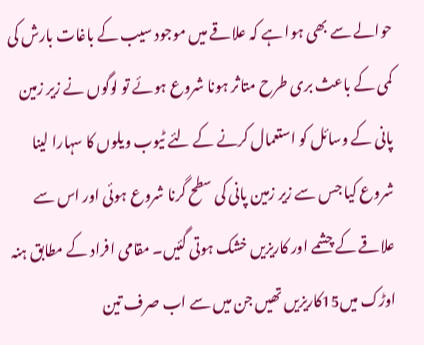حوالے سے بھی ہوا ہے کہ علاقے میں موجود سیب کے باغات بارش کی کمی کے باعث بری طرح متاثر ہونا شروع ہوئے تو لوگوں نے زیر زمین پانی کے وسائل کو استعمال کرنے کے لئے ٹیوب ویلوں کا سہارا لینا شروع کیا جس سے زیر زمین پانی کی سطح گرنا شروع ہوئی اور اس سے علاقے کے چشمے اور کاریزیں خشک ہوتی گئیں۔ مقامی افراد کے مطابق ہنہ اوڑک میں15کاریزیں تھیں جن میں سے اب صرف تین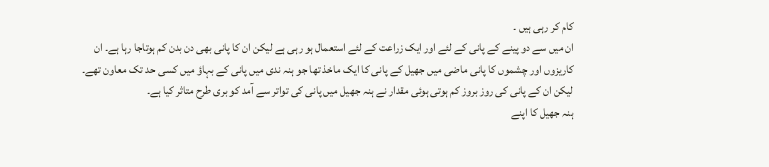کام کر رہی ہیں ۔
ان میں سے دو پینے کے پانی کے لئے اور ایک زراعت کے لئے استعمال ہو رہی ہے لیکن ان کا پانی بھی دن بدن کم ہوتاجا رہا ہے۔ ان کاریزوں اور چشموں کا پانی ماضی میں جھیل کے پانی کا ایک ماخذ تھا جو ہنہ ندی میں پانی کے بہاؤ میں کسی حد تک معاون تھے۔ لیکن ان کے پانی کی روز بروز کم ہوتی ہوئی مقدار نے ہنہ جھیل میں پانی کی تواتر سے آمد کو بری طرح متاثر کیا ہے۔
ہنہ جھیل کا اپنے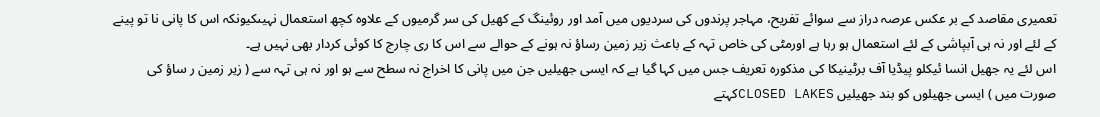تعمیری مقاصد کے بر عکس عرصہ دراز سے سوائے تفریح، مہاجر پرندوں کی سردیوں میں آمد اور روئینگ کے کھیل کی سر گرمیوں کے علاوہ کچھ استعمال نہیںکیونکہ اس کا پانی نا تو پینے کے لئے اور نہ ہی آبپاشی کے لئے استعمال ہو رہا ہے اورمٹی کی خاص تہہ کے باعث زیر زمین رساؤ نہ ہونے کے حوالے سے اس کا ری چارج کا کوئی کردار بھی نہیں ہے۔
اس لئے یہ جھیل انسا ئیکلو پیڈیا آف برٹینیکا کی مذکورہ تعریف جس میں کہا گیا ہے کہ ایسی جھیلیں جن میں پانی کا اخراج نہ سطح سے ہو اور نہ ہی تہہ سے ( زیر زمین ر ساؤ کی صورت میں ) ایسی جھیلوں کو بند جھیلیں CLOSED LAKESکہتے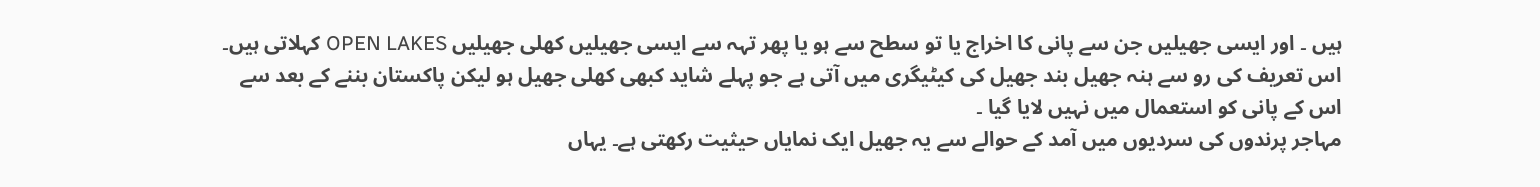ہیں ۔ اور ایسی جھیلیں جن سے پانی کا اخراج یا تو سطح سے ہو یا پھر تہہ سے ایسی جھیلیں کھلی جھیلیں OPEN LAKES کہلاتی ہیں۔ اس تعریف کی رو سے ہنہ جھیل بند جھیل کی کیٹیگری میں آتی ہے جو پہلے شاید کبھی کھلی جھیل ہو لیکن پاکستان بننے کے بعد سے اس کے پانی کو استعمال میں نہیں لایا گیا ۔
مہاجر پرندوں کی سردیوں میں آمد کے حوالے سے یہ جھیل ایک نمایاں حیثیت رکھتی ہے۔ یہاں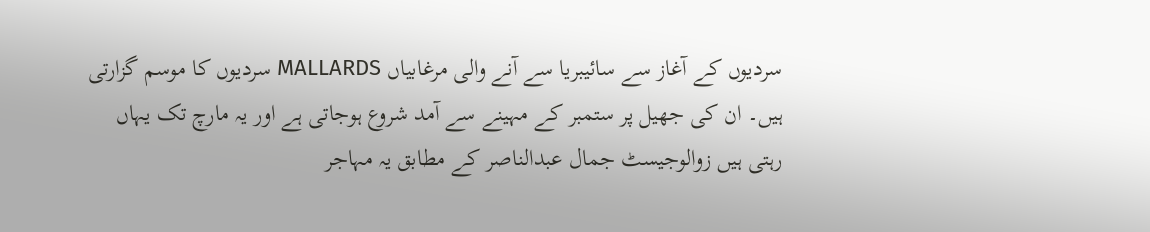سردیوں کے آغاز سے سائیبریا سے آنے والی مرغابیاں MALLARDS سردیوں کا موسم گزارتی ہیں۔ ان کی جھیل پر ستمبر کے مہینے سے آمد شروع ہوجاتی ہے اور یہ مارچ تک یہاں رہتی ہیں زوالوجیسٹ جمال عبدالناصر کے مطابق یہ مہاجر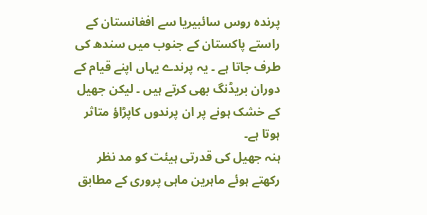پرندہ روس سائبیریا سے افغانستان کے راستے پاکستان کے جنوب میں سندھ کی طرف جاتا ہے ۔ یہ پرندے یہاں اپنے قیام کے دوران بریڈنگ بھی کرتے ہیں ۔ لیکن جھیل کے خشک ہونے پر ان پرندوں کاپڑاؤ متاثر ہوتا ہے۔
ہنہ جھیل کی قدرتی ہیئت کو مد نظر رکھتے ہوئے ماہرین ماہی پروری کے مطابق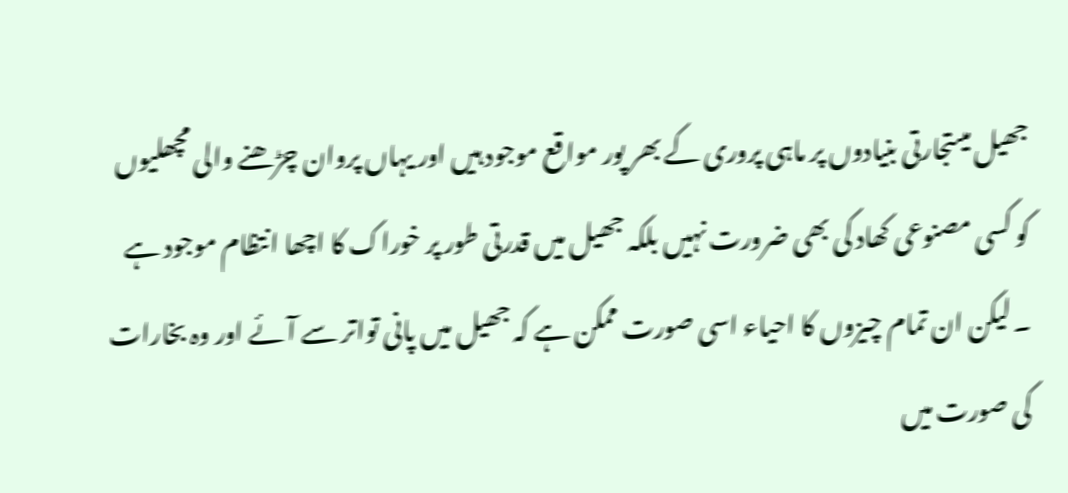جھیل میںتجارتی بنیادوں پر ماہی پروری کے بھر پور مواقع موجود ہیں اور یہاں پروان چڑھنے والی مچھلیوں کو کسی مصنوعی کھاد کی بھی ضرورت نہیں بلکہ جھیل میں قدرتی طور پر خوراک کا اچھا انتظام موجود ہے ۔ لیکن ان تمام چیزوں کا احیاء اسی صورت ممکن ہے کہ جھیل میں پانی تواتر سے آئے اور وہ بخارات کی صورت میں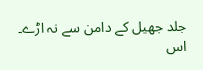جلد جھیل کے دامن سے نہ اڑے۔
اس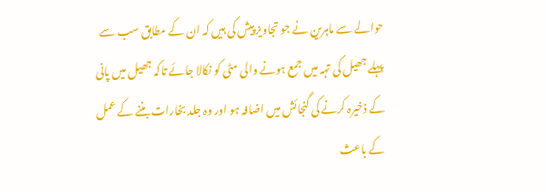حوالے سے ماہرین نے جو تجاویز پیش کی ہیں کہ ان کے مطابق سب سے پہلے جھیل کی تہہ میں جمع ہونے والی مٹی کو نکالا جائے تاکہ جھیل میں پانی کے ذخیرہ کرنے کی گنجائش میں اضافہ ہو اور وہ جلد بخارات بننے کے عمل کے باعث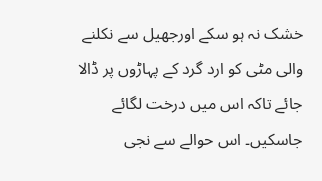خشک نہ ہو سکے اورجھیل سے نکلنے والی مٹی کو ارد گرد کے پہاڑوں پر ڈالا جائے تاکہ اس میں درخت لگائے جاسکیں۔ اس حوالے سے نجی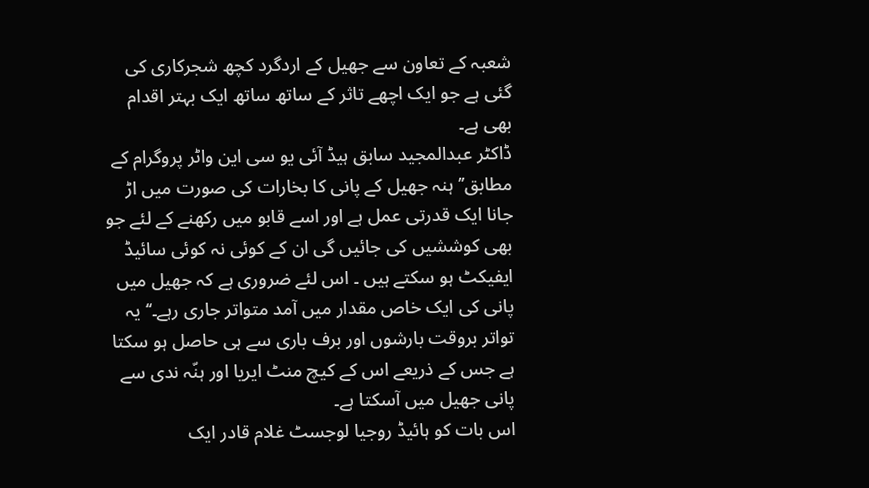شعبہ کے تعاون سے جھیل کے اردگرد کچھ شجرکاری کی گئی ہے جو ایک اچھے تاثر کے ساتھ ساتھ ایک بہتر اقدام بھی ہے۔
ڈاکٹر عبدالمجید سابق ہیڈ آئی یو سی این واٹر پروگرام کے مطابق’’ہنہ جھیل کے پانی کا بخارات کی صورت میں اڑ جانا ایک قدرتی عمل ہے اور اسے قابو میں رکھنے کے لئے جو بھی کوششیں کی جائیں گی ان کے کوئی نہ کوئی سائیڈ ایفیکٹ ہو سکتے ہیں ۔ اس لئے ضروری ہے کہ جھیل میں پانی کی ایک خاص مقدار میں آمد متواتر جاری رہے۔‘‘ یہ تواتر بروقت بارشوں اور برف باری سے ہی حاصل ہو سکتا ہے جس کے ذریعے اس کے کیچ منٹ ایریا اور ہنّہ ندی سے پانی جھیل میں آسکتا ہے۔
اس بات کو ہائیڈ روجیا لوجسٹ غلام قادر ایک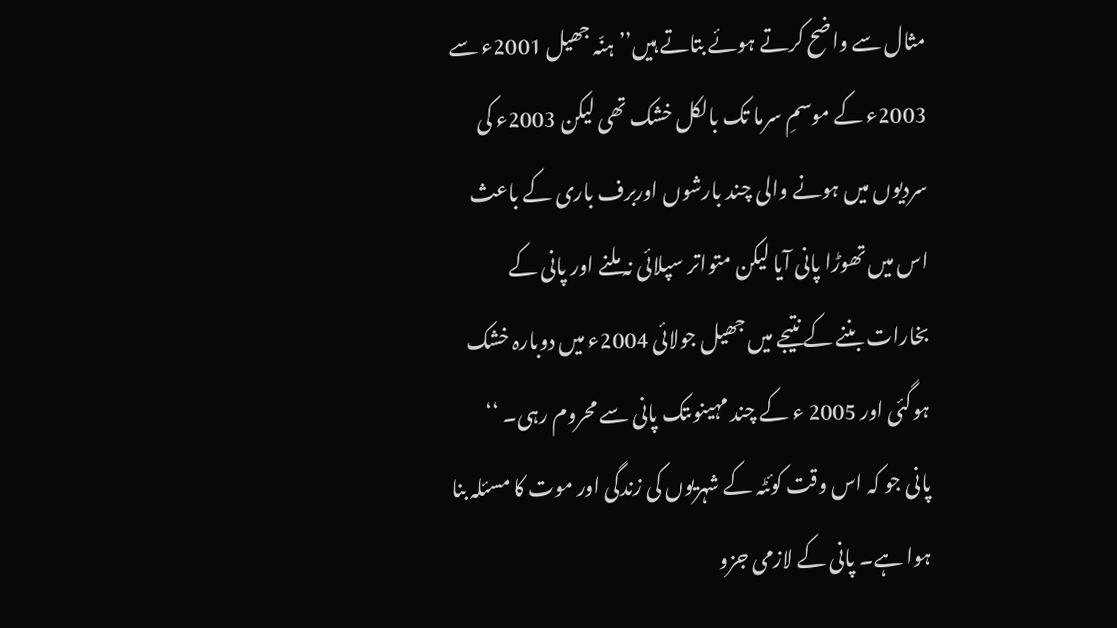مثال سے واضح کرتے ہوئے بتاتے ہیں’’ہنّہ جھیل 2001ء سے 2003ء کے موسمِ سرما تک بالکل خشک تھی لیکن 2003ء کی سردیوں میں ہونے والی چند بارشوں اوربرف باری کے باعث اس میں تھوڑا پانی آیا لیکن متواتر سپلائی نہ ملنے اور پانی کے بخارات بننے کے نتیجے میں جھیل جولائی 2004ء میں دوبارہ خشک ہوگئی اور 2005 ء کے چند مہینوںتک پانی سے محروم رہی۔ ‘‘
پانی جو کہ اس وقت کوئٹہ کے شہریوں کی زندگی اور موت کا مسئلہ بنا ہوا ہے۔ پانی کے لازمی جزو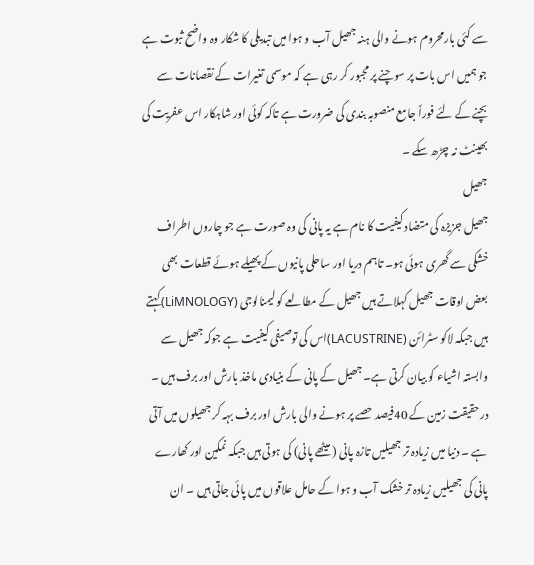سے کئی بارمحروم ہونے والی ہنہ جھیل آب و ہوا میں تبدیلی کا شکار وہ واضح ثبوت ہے جو ہمیں اس بات پر سوچنے پر مجبور کر رہی ہے کہ موسمی تغیرات کے نقصانات سے بچنے کے لئے فوراً جامع منصوبہ بندی کی ضرورت ہے تاکہ کوئی اور شاہکار اس عفریت کی بھینٹ نہ چڑھ سکے ۔
جھیل
جھیل جزیزہ کی متضاد کیفیت کا نام ہے یہ پانی کی وہ صورت ہے جو چاروں اطراف خشکی سے گھری ہوئی ہو۔ تاہم دریا اور ساحلی پانیوں کے پھیلے ہوئے قطعات بھی بعض اوقات جھیل کہلاتے ہیں جھیل کے مطالعے کو لیمنالوجی (LiMNOLOGY)کہتے ہیں جبکہ لاکو سٹرائن (LACUSTRINE)اس کی توصیفی کیفیت ہے جوکہ جھیل سے وابستہ اشیاء کو بیان کرتی ہے۔ جھیل کے پانی کے بنیادی ماخذ بارش اور برف ہیں ۔
درحقیقت زمین کے 40فیصد حصے پر ہونے والی بارش اور برف بہہ کر جھیلوں میں آتی ہے ۔ دنیا میں زیادہ تر جھیلیں تازہ پانی ( میٹھے پانی) کی ہوتی ہیں جبکہ نمکین اور کھارے پانی کی جھیلیں زیادہ تر خشک آب و ہوا کے حامل علاقوں میں پائی جاتی ہیں ۔ ان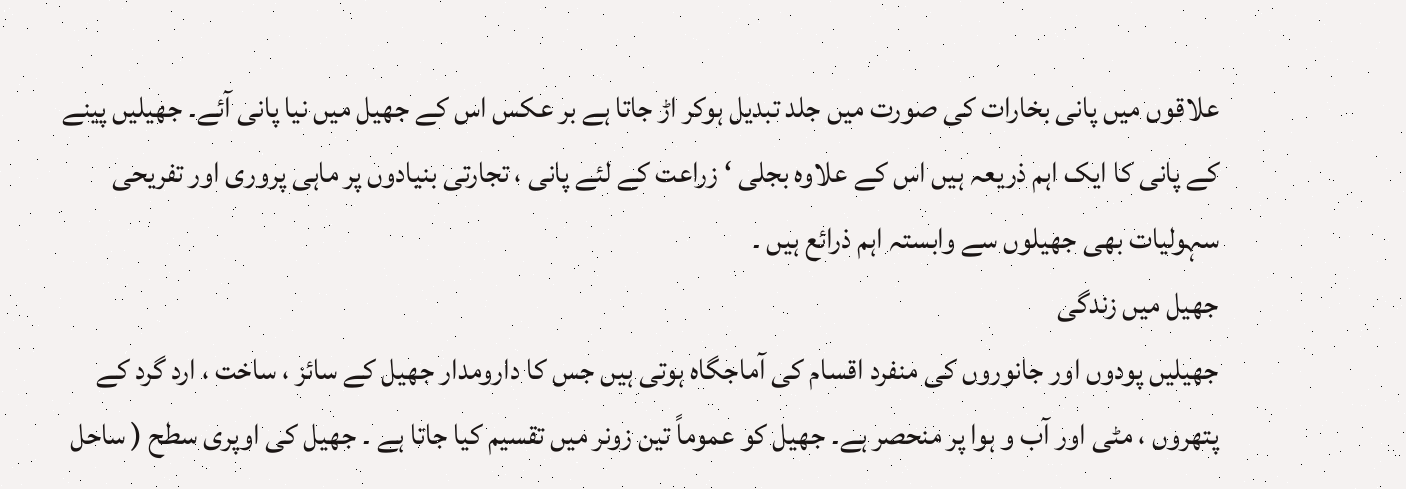علاقوں میں پانی بخارات کی صورت میں جلد تبدیل ہوکر اڑ جاتا ہے بر عکس اس کے جھیل میں نیا پانی آئے۔ جھیلیں پینے کے پانی کا ایک اہم ذریعہ ہیں اس کے علاوہ بجلی ‘ زراعت کے لئے پانی ، تجارتی بنیادوں پر ماہی پروری اور تفریحی سہولیات بھی جھیلوں سے وابستہ اہم ذرائع ہیں ۔
جھیل میں زندگی
جھیلیں پودوں اور جانوروں کی منفرد اقسام کی آماجگاہ ہوتی ہیں جس کا دارومدار جھیل کے سائز ، ساخت ، ارد گرد کے پتھروں ، مٹی اور آب و ہوا پر منحصر ہے۔ جھیل کو عموماً تین زونر میں تقسیم کیا جاتا ہے ۔ جھیل کی اوپری سطح ( ساحل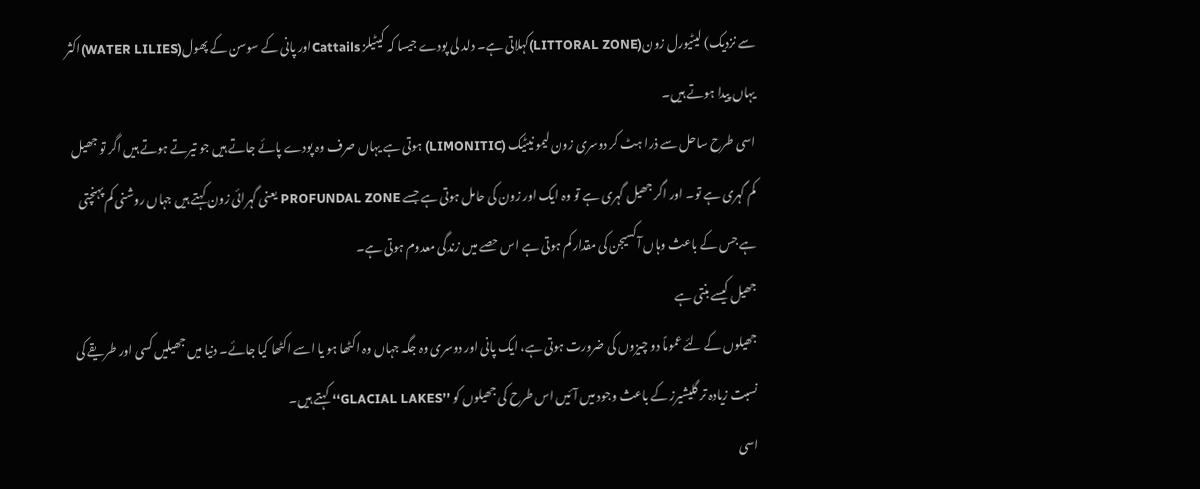سے نزدیک) لیٹیورل زون(LITTORAL ZONE)کہلاتی ہے۔ دلد لی پودے جیسا کہ کیٹیلز Cattailsاور پانی کے سوسن کے پھول(WATER LILIES)اکثر یہاں پیدا ہوتے ہیں۔
اسی طرح ساحل سے ذرا ہٹ کر دوسری زون لیمو نیٹیک (LIMONITIC) ہوتی ہے یہاں صرف وہ پودے پائے جاتے ہیں جو تیرتے ہوتے ہیں اگر تو جھیل کم گہری ہے تو۔ اور اگر جھیل گہری ہے تو وہ ایک اور زون کی حامل ہوتی ہے جسے PROFUNDAL ZONE یعنی گہرائی زون کہتے ہیں جہاں روشنی کم پہنچتی ہے جس کے باعث وہاں آکسیجن کی مقدار کم ہوتی ہے اس حصے میں زندگی معدوم ہوتی ہے۔
جھیل کیسے بنتی ہے
جھیلوں کے لئے عموماً دو چیزوں کی ضرورت ہوتی ہے، ایک پانی اور دوسری وہ جگہ جہاں وہ اکٹھا ہو یا اسے اکٹھا کیا جائے۔ دنیا میں جھیلیں کسی اور طریقے کی نسبت زیادہ تر گلیشیرز کے باعث وجود میں آئیں اس طرح کی جھیلوں کو ’’GLACIAL LAKES‘‘ کہتے ہیں۔
اسی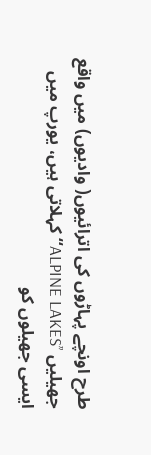طرح اونچے پہاڑوں کی اترائیوں( وادیوں) میں واقع جھیلیں ’’ALPINE LAKES‘‘کہلاتی ہیں، یورپ میں ایسی جھیلوں کو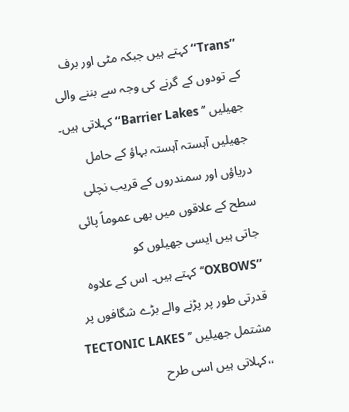’’Trans‘‘ کہتے ہیں جبکہ مٹی اور برف کے تودوں کے گرنے کی وجہ سے بننے والی جھیلیں ’’ Barrier Lakes‘‘ کہلاتی ہیں۔
جھیلیں آہستہ آہستہ بہاؤ کے حامل دریاؤں اور سمندروں کے قریب نچلی سطح کے علاقوں میں بھی عموماً پائی جاتی ہیں ایسی جھیلوں کو ’’OXBOWS‘‘کہتے ہیں۔ اس کے علاوہ قدرتی طور پر پڑنے والے بڑے شگافوں پر مشتمل جھیلیں ’’ TECTONIC LAKES ،،کہلاتی ہیں اسی طرح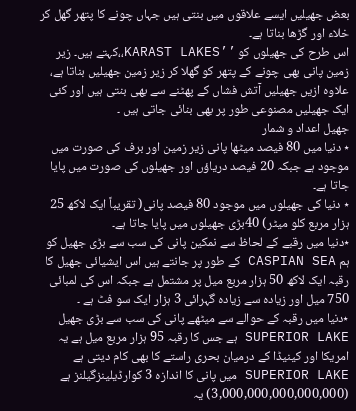بعض جھیلیں ایسے علاقوں میں بنتی ہیں جہاں چونے کا پتھر گھل کر خلاء اور گڑھا بناتا ہے۔
اس طرح کی جھیلوں کو ’’KARAST LAKES،،کہتے ہیں۔ زیر زمین پانی بھی چونے کے پتھر کو گھلا کر زیر زمین جھیلیں بناتا ہے، علاوہ ازیں جھیلیں آتش فشاں کے پھٹنے سے بھی بنتی ہیں اور کئی ایک جھیلیں مصنوعی طور پر بھی بنائی جاتی ہیں ۔
جھیل اعداد و شمار
٭ دنیا میں 80 فیصد میٹھا پانی زیر زمین اور برف کی صورت میں موجود ہے جبکہ 20 فیصد دریاؤں اور جھیلوں کی صورت میں پایا جاتا ہے۔
٭ دنیا کی جھیلوں میں موجود 80 فیصد پانی( تقریباً ایک لاکھ 25 ہزار مربع کلو میٹر) 40بڑی جھیلوں میں پایا جاتا ہے۔
٭دنیا میں رقبے کے لحاظ سے نمکین پانی کی سب سے بڑی جھیل کو ہم CASPIAN SEA کے طور پر جانتے ہیں اس ایشیائی جھیل کا رقبہ ایک لاکھ 50 ہزار مربع میل پر مشتمل ہے جبکہ اس کی لمبائی 750 میل اور زیادہ سے زیادہ گہرائی 3 ہزار ایک سو فٹ ہے ۔
٭دنیا میں رقبہ کے حوالے سے میٹھے پانی کی سب سے بڑی جھیل SUPERIOR LAKE ہے جس کا رقبہ 95 ہزار مربع میل ہے یہ امریکا اور کینیڈا کے درمیان بحری راستے کا بھی کام دیتی ہے SUPERIOR LAKE میں پانی کا اندازہ 3 کوارڈیلینزگیلنز ہے (3,000,000,000,000,000) یہ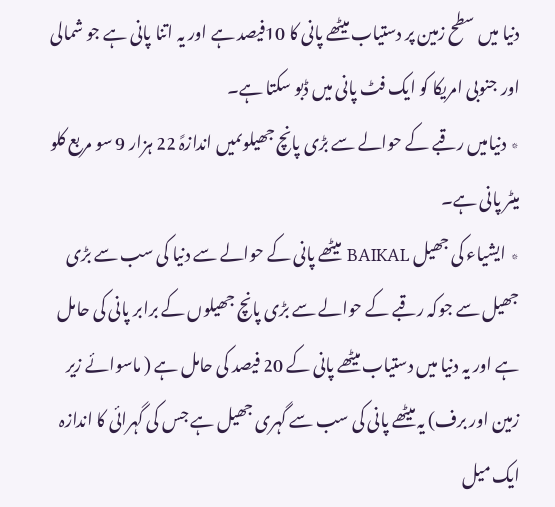دنیا میں سطح زمین پر دستیاب میٹھے پانی کا 10فیصد ہے اور یہ اتنا پانی ہے جو شمالی اور جنوبی امریکا کو ایک فٹ پانی میں ڈبو سکتا ہے۔
٭ دنیامیں رقبے کے حوالے سے بڑی پانچ جھیلوںمیں اندازہً 22 ہزار 9 سو مربع کلو میٹر پانی ہے۔
٭ ایشیاء کی جھیل BAIKAL میٹھے پانی کے حوالے سے دنیا کی سب سے بڑی جھیل سے جوکہ رقبے کے حوالے سے بڑی پانچ جھیلوں کے برابر پانی کی حامل ہے اور یہ دنیا میں دستیاب میٹھے پانی کے 20 فیصد کی حامل ہے ( ماسوائے زیر زمین اور برف) یہ میٹھے پانی کی سب سے گہری جھیل ہے جس کی گہرائی کا اندازہ ایک میل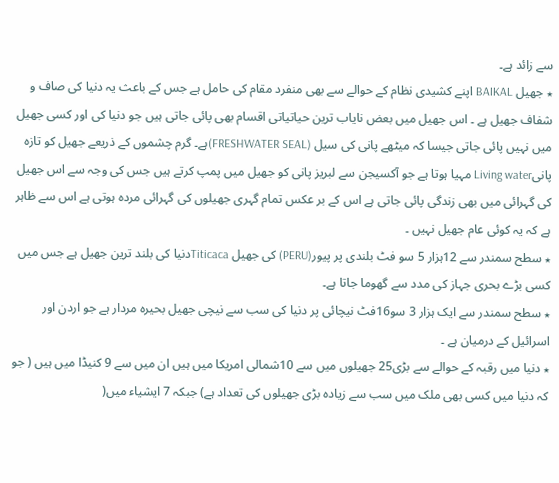سے زائد ہے۔
٭ جھیل BAIKAL اپنے کشیدی نظام کے حوالے سے بھی منفرد مقام کی حامل ہے جس کے باعث یہ دنیا کی صاف و شفاف جھیل ہے ۔ اس جھیل میں بعض نایاب ترین حیاتیاتی اقسام بھی پائی جاتی ہیں جو دنیا کی اور کسی جھیل میں نہیں پائی جاتی جیسا کہ میٹھے پانی کی سیل (FRESHWATER SEAL)ہے۔ گرم چشموں کے ذریعے جھیل کو تازہ پانیLiving water مہیا ہوتا ہے جو آکسیجن سے لبریز پانی کو جھیل میں پمپ کرتے ہیں جس کی وجہ سے اس جھیل کی گہرائی میں بھی زندگی پائی جاتی ہے اس کے بر عکس تمام گہری جھیلوں کی گہرائی مردہ ہوتی ہے اس سے ظاہر ہے کہ یہ کوئی عام جھیل نہیں ۔
٭ سطح سمندر سے 12ہزار 5 سو فٹ بلندی پر پیور(PERU) کی جھیل Titicacaدنیا کی بلند ترین جھیل ہے جس میں کسی بڑے بحری جہاز کی مدد سے گھوما جاتا ہے۔
٭ سطح سمندر سے ایک ہزار 3 سو16فٹ نیچائی پر دنیا کی سب سے نیچی جھیل بحیرہ مردار ہے جو اردن اور اسرائیل کے درمیان ہے ۔
٭ دنیا میں رقبہ کے حوالے سے بڑی25 جھیلوں میں سے 10شمالی امریکا میں ہیں ان میں سے 9 کنیڈا میں ہیں ( جو کہ دنیا میں کسی بھی ملک میں سب سے زیادہ بڑی جھیلوں کی تعداد ہے) جبکہ 7 ایشیاء میں(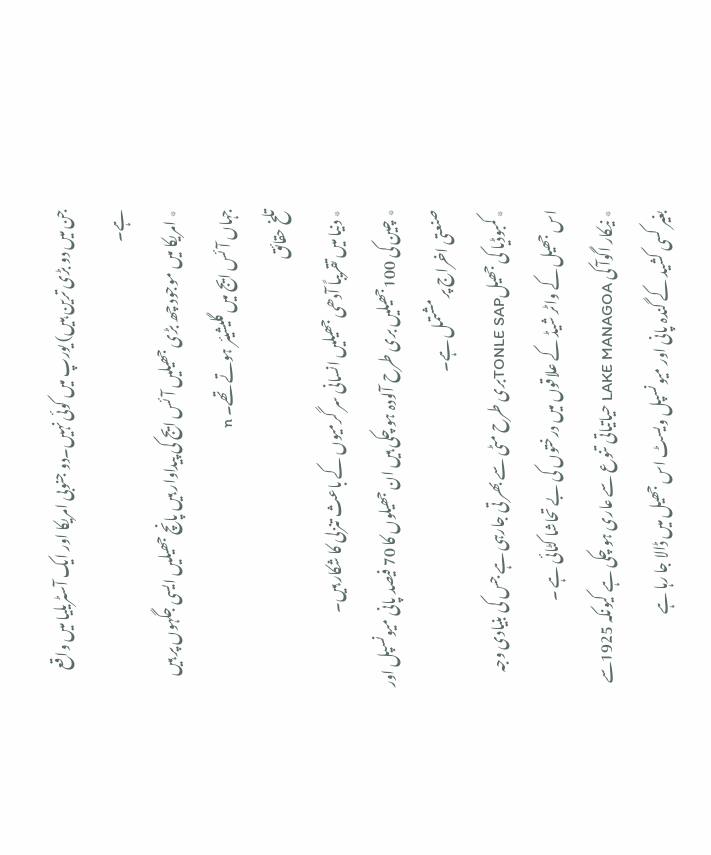جن میں دو بڑی ترین ہیں) یورپ میں کوئی نہیں۔دو جنوبی امریکا اور ایک آسٹریلیا میں واقع ہے۔
٭ امریکا میں موجود چھ بڑی جھیلیں آئس ایج کی پیداوار ہیں پانچ جھیلیں ایسی جگہوں پر ہیں جہاں آئس ایج میں گلیشیئر ہوتے تھے۔ n
تلخ حقائق
٭ دنیا میں تقریباً آدھی جھیلیں انسانی سر گرمیوں کے باعث تنزلی کا شکار ہیں۔
٭ چین کی 100جھیلیں بری طرح آلودہ ہو چکی ہیں ان جھیلوں کا 70 فیصد پانی میونسپل اور صنعتی اخراج پر مشتمل ہے۔
٭ کمبوڈیا کی جھیلTONLE SAPبری طرح مٹی سے بھر تی جارہی ہے جس کی بنیادی وجہ اس جھیل کے واٹر شیڈ کے علاقوں میں درختوں کی بے تحاشا کٹائی ہے ۔
٭ نیکار اگوآ کی LAKE MANAGOA حیاتیاتی تنوع سے عاری ہو چکی ہے کیونکہ 1925سے بغیر کسی کشید کے گندہ پانی اور میونسپل ویسٹ اس جھیل میں ڈالا جا رہا ہے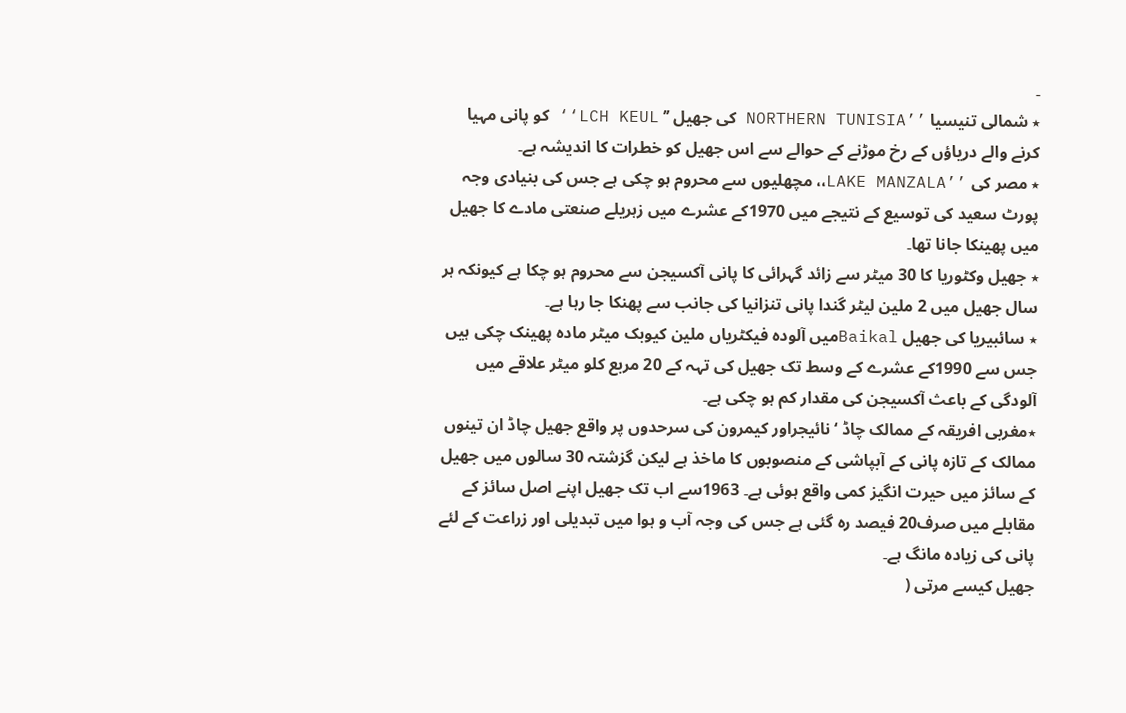۔
٭ شمالی تنیسیا ’’NORTHERN TUNISIA کی جھیل ’’ LCH KEUL‘‘ کو پانی مہیا کرنے والے دریاؤں کے رخ موڑنے کے حوالے سے اس جھیل کو خطرات کا اندیشہ ہے۔
٭ مصر کی ’’LAKE MANZALA،، مچھلیوں سے محروم ہو چکی ہے جس کی بنیادی وجہ پورٹ سعید کی توسیع کے نتیجے میں 1970کے عشرے میں زہریلے صنعتی مادے کا جھیل میں پھینکا جانا تھا۔
٭ جھیل وکٹوریا کا 30 میٹر سے زائد گہرائی کا پانی آکسیجن سے محروم ہو چکا ہے کیونکہ ہر سال جھیل میں 2 ملین لیٹر گندا پانی تنزانیا کی جانب سے پھنکا جا رہا ہے۔
٭ سائبیریا کی جھیل Baikalمیں آلودہ فیکٹریاں ملین کیوبک میٹر مادہ پھینک چکی ہیں جس سے 1990کے عشرے کے وسط تک جھیل کی تہہ کے 20 مربع کلو میٹر علاقے میں آلودگی کے باعث آکسیجن کی مقدار کم ہو چکی ہے۔
٭مغربی افریقہ کے ممالک چاڈ ‘ نائیجراور کیمرون کی سرحدوں پر واقع جھیل چاڈ ان تینوں ممالک کے تازہ پانی کے آبپاشی کے منصوبوں کا ماخذ ہے لیکن گزشتہ 30 سالوں میں جھیل کے سائز میں حیرت انگیز کمی واقع ہوئی ہے۔ 1963سے اب تک جھیل اپنے اصل سائز کے مقابلے میں صرف20 فیصد رہ گئی ہے جس کی وجہ آب و ہوا میں تبدیلی اور زراعت کے لئے پانی کی زیادہ مانگ ہے۔
جھیل کیسے مرتی (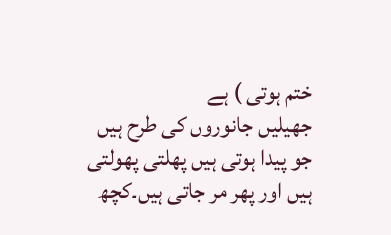ختم ہوتی ) ہے
جھیلیں جانوروں کی طرح ہیں جو پیدا ہوتی ہیں پھلتی پھولتی ہیں اور پھر مر جاتی ہیں۔کچھ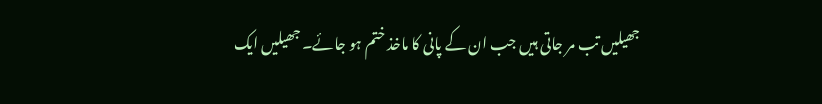جھیلیں تب مر جاتی ہیں جب ان کے پانی کا ماخذ ختم ہو جائے۔ جھیلیں ایک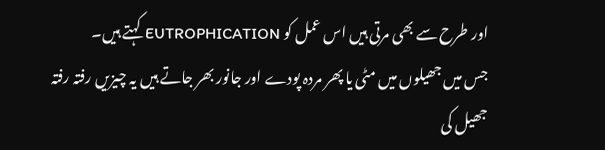اور طرح سے بھی مرتی ہیں اس عمل کو EUTROPHICATION کہتے ہیں۔
جس میں جھیلوں میں مٹی یا پھر مردہ پودے اور جانور بھر جاتے ہیں یہ چیزیں رفتہ رفتہ جھیل کی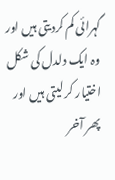گہرائی کم کردیتی ہیں اور وہ ایک دلدل کی شکل اختیار کر لیتی ہیں اور پھر آخر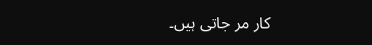کار مر جاتی ہیں۔